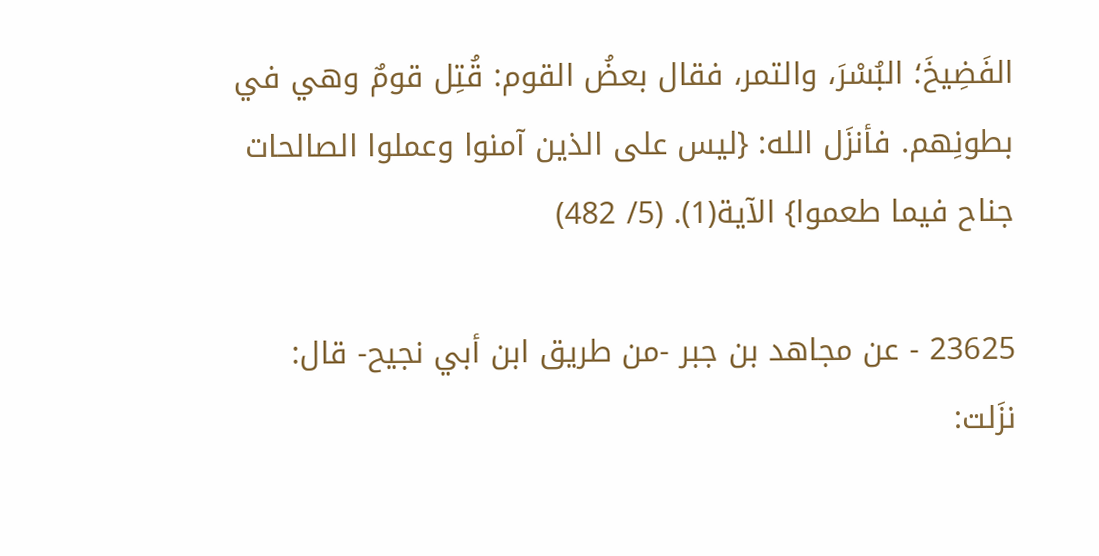الفَضِيخَ؛ البُسْرَ، والتمر، فقال بعضُ القوم: قُتِل قومٌ وهي في بطونِهم. فأنزَل الله: {ليس على الذين آمنوا وعملوا الصالحات جناح فيما طعموا} الآية(1). (5/ 482)

23625 - عن مجاهد بن جبر -من طريق ابن أبي نجيح- قال: نزَلت: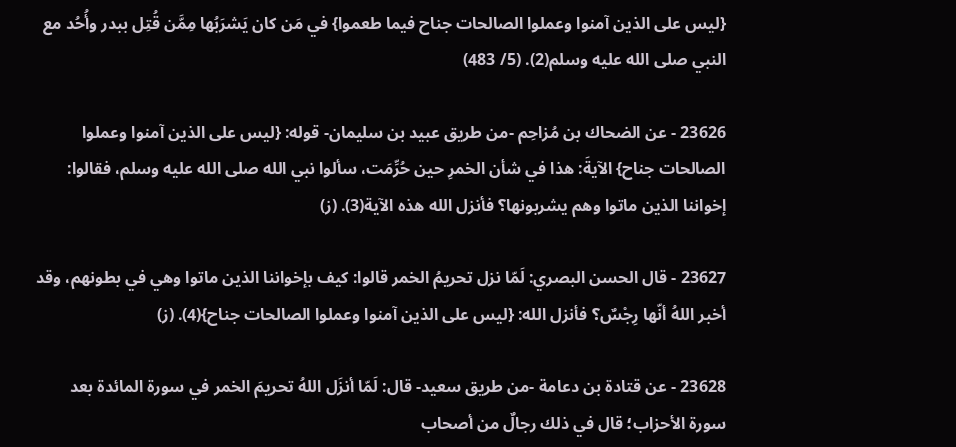{ليس على الذين آمنوا وعملوا الصالحات جناح فيما طعموا} في مَن كان يَشرَبُها مِمَّن قُتِل ببدر وأُحُد مع النبي صلى الله عليه وسلم(2). (5/ 483)

23626 - عن الضحاك بن مُزاحِم -من طريق عبيد بن سليمان- قوله: {ليس على الذين آمنوا وعملوا الصالحات جناح} الآيةَ: هذا في شأن الخمرِ حين حُرِّمَت، سألوا نبي الله صلى الله عليه وسلم، فقالوا: إخواننا الذين ماتوا وهم يشربونها؟ فأنزل الله هذه الآية(3). (ز)

23627 - قال الحسن البصري: لَمّا نزل تحريمُ الخمر قالوا: كيف بإخواننا الذين ماتوا وهي في بطونهم، وقد أخبر اللهُ أنّها رِجْسٌ؟ فأنزل الله: {ليس على الذين آمنوا وعملوا الصالحات جناح}(4). (ز)

23628 - عن قتادة بن دعامة -من طريق سعيد- قال: لَمّا أنزَل اللهُ تحريمَ الخمر في سورة المائدة بعد سورة الأحزاب؛ قال في ذلك رجالٌ من أصحاب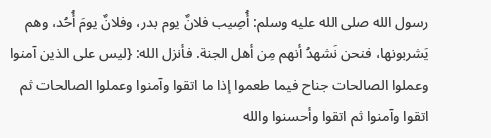رسول الله صلى الله عليه وسلم: أُصِيب فلانٌ يوم بدر، وفلانٌ يومَ أُحُد، وهم يَشربونها، فنحن نَشهدُ أنهم مِن أهل الجنة. فأنزل الله: {ليس على الذين آمنوا وعملوا الصالحات جناح فيما طعموا إذا ما اتقوا وآمنوا وعملوا الصالحات ثم اتقوا وآمنوا ثم اتقوا وأحسنوا والله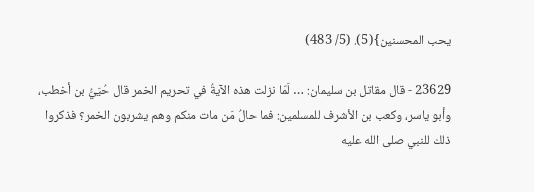يحب المحسنين}(5). (5/ 483)

23629 - قال مقاتل بن سليمان: … لَمّا نزلت هذه الآيةُ في تحريم الخمر قال حُيَيُّ بن أخطب، وأبو ياسر، وكعب بن الأشرف للمسلمين: فما حالُ مَن مات منكم وهم يشربون الخمر؟ فذكروا ذلك للنبي صلى الله عليه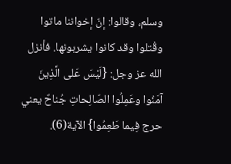وسلم، وقالوا: إنّ إخواننا ماتوا وقُتلوا وقد كانوا يشربونها. فأنزل الله عز وجل: {لَيْسَ عَلى الَّذِينَ آمَنُوا وعَمِلُوا الصّالِحاتِ جُناحٌ يعني حرج فِيما طَعِمُوا} الآية(6).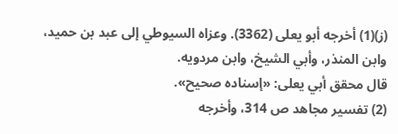(ز)(1) أخرجه أبو يعلى (3362). وعزاه السيوطي إلى عبد بن حميد، وابن المنذر، وأبي الشيخ، وابن مردويه.
قال محقق أبي يعلى: «إسناده صحيح».
(2) تفسير مجاهد ص 314، وأخرجه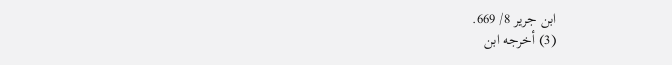ابن جرير 8/ 669.
(3) أخرجه ابن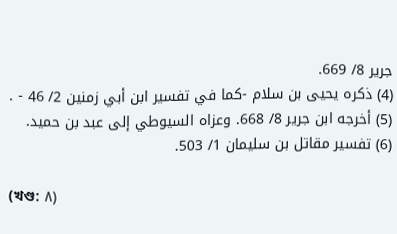جرير 8/ 669.
(4) ذكره يحيى بن سلام -كما في تفسير ابن أبي زمنين 2/ 46 - .
(5) أخرجه ابن جرير 8/ 668. وعزاه السيوطي إلى عبد بن حميد.
(6) تفسير مقاتل بن سليمان 1/ 503.

(খণ্ড: ٨)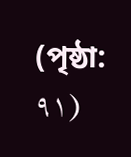(পৃষ্ঠা: ٩١)